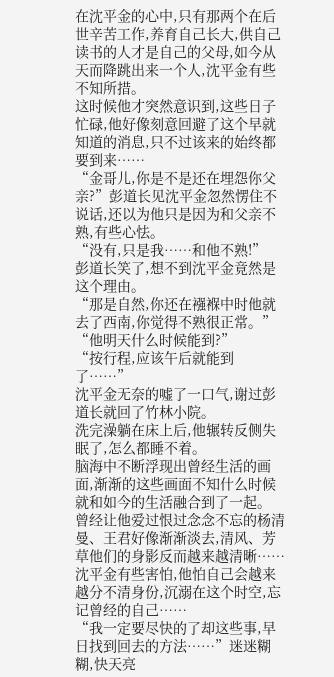在沈平金的心中,只有那两个在后世辛苦工作,养育自己长大,供自己读书的人才是自己的父母,如今从天而降跳出来一个人,沈平金有些不知所措。
这时候他才突然意识到,这些日子忙碌,他好像刻意回避了这个早就知道的消息,只不过该来的始终都要到来……
“金哥儿,你是不是还在埋怨你父亲?”彭道长见沈平金忽然愣住不说话,还以为他只是因为和父亲不熟,有些心怯。
“没有,只是我……和他不熟!”
彭道长笑了,想不到沈平金竟然是这个理由。
“那是自然,你还在襁褓中时他就去了西南,你觉得不熟很正常。”
“他明天什么时候能到?”
“按行程,应该午后就能到了……”
沈平金无奈的嘘了一口气,谢过彭道长就回了竹林小院。
洗完澡躺在床上后,他辗转反侧失眠了,怎么都睡不着。
脑海中不断浮现出曾经生活的画面,渐渐的这些画面不知什么时候就和如今的生活融合到了一起。
曾经让他爱过恨过念念不忘的杨清曼、王君好像渐渐淡去,清风、芳草他们的身影反而越来越清晰……
沈平金有些害怕,他怕自己会越来越分不清身份,沉溺在这个时空,忘记曾经的自己……
“我一定要尽快的了却这些事,早日找到回去的方法……”迷迷糊糊,快天亮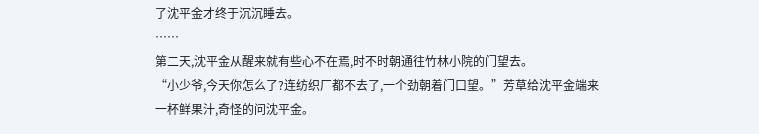了沈平金才终于沉沉睡去。
……
第二天,沈平金从醒来就有些心不在焉,时不时朝通往竹林小院的门望去。
“小少爷,今天你怎么了?连纺织厂都不去了,一个劲朝着门口望。”芳草给沈平金端来一杯鲜果汁,奇怪的问沈平金。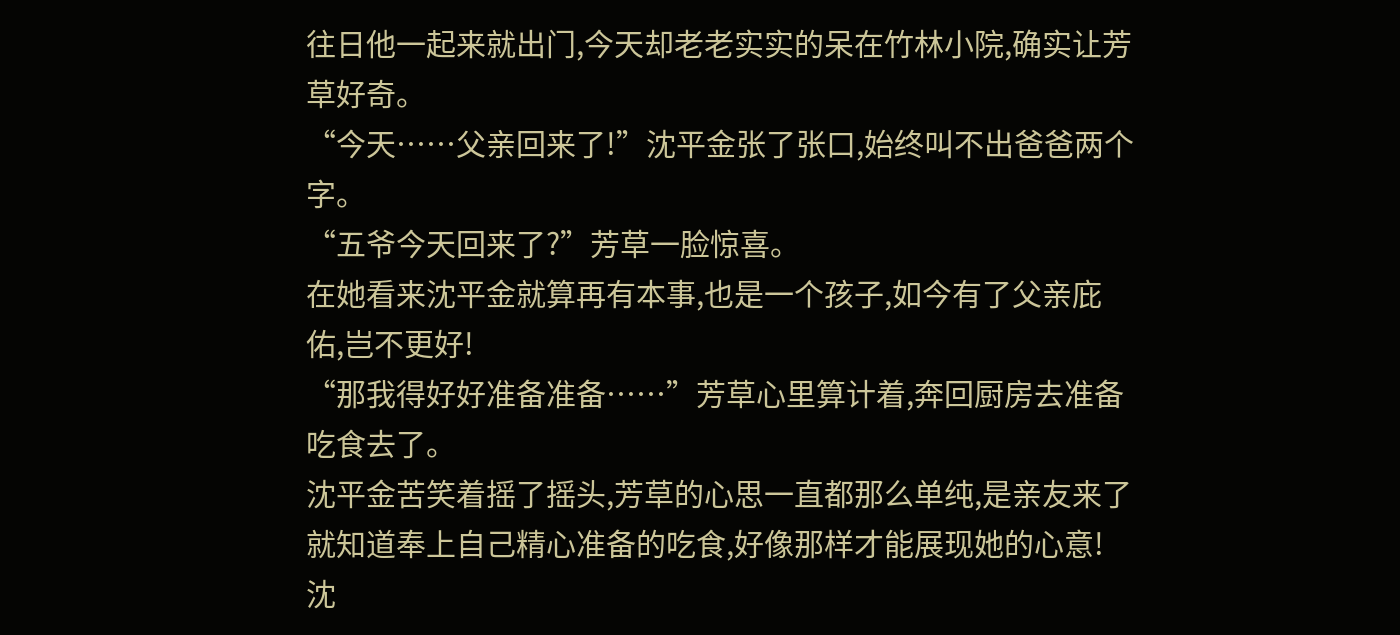往日他一起来就出门,今天却老老实实的呆在竹林小院,确实让芳草好奇。
“今天……父亲回来了!”沈平金张了张口,始终叫不出爸爸两个字。
“五爷今天回来了?”芳草一脸惊喜。
在她看来沈平金就算再有本事,也是一个孩子,如今有了父亲庇佑,岂不更好!
“那我得好好准备准备……”芳草心里算计着,奔回厨房去准备吃食去了。
沈平金苦笑着摇了摇头,芳草的心思一直都那么单纯,是亲友来了就知道奉上自己精心准备的吃食,好像那样才能展现她的心意!
沈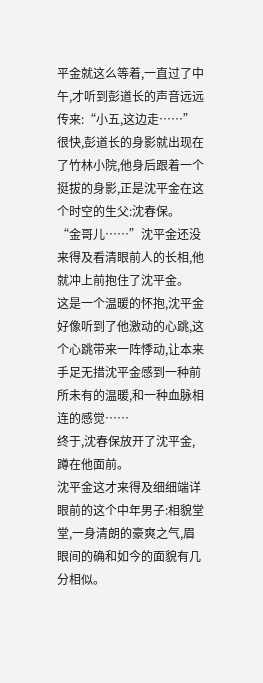平金就这么等着,一直过了中午,才听到彭道长的声音远远传来:“小五,这边走……”
很快,彭道长的身影就出现在了竹林小院,他身后跟着一个挺拔的身影,正是沈平金在这个时空的生父:沈春保。
“金哥儿……”沈平金还没来得及看清眼前人的长相,他就冲上前抱住了沈平金。
这是一个温暖的怀抱,沈平金好像听到了他激动的心跳,这个心跳带来一阵悸动,让本来手足无措沈平金感到一种前所未有的温暖,和一种血脉相连的感觉……
终于,沈春保放开了沈平金,蹲在他面前。
沈平金这才来得及细细端详眼前的这个中年男子:相貌堂堂,一身清朗的豪爽之气,眉眼间的确和如今的面貌有几分相似。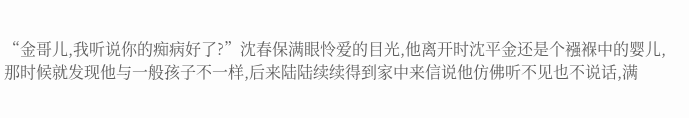“金哥儿,我听说你的痴病好了?”沈春保满眼怜爱的目光,他离开时沈平金还是个襁褓中的婴儿,那时候就发现他与一般孩子不一样,后来陆陆续续得到家中来信说他仿佛听不见也不说话,满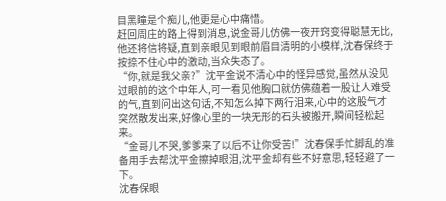目黑瞳是个痴儿,他更是心中痛惜。
赶回周庄的路上得到消息,说金哥儿仿佛一夜开窍变得聪慧无比,他还将信将疑,直到亲眼见到眼前眉目清明的小模样,沈春保终于按捺不住心中的激动,当众失态了。
“你,就是我父亲?”沈平金说不清心中的怪异感觉,虽然从没见过眼前的这个中年人,可一看见他胸口就仿佛蕴着一股让人难受的气,直到问出这句话,不知怎么掉下两行泪来,心中的这股气才突然散发出来,好像心里的一块无形的石头被搬开,瞬间轻松起来。
“金哥儿不哭,爹爹来了以后不让你受苦!”沈春保手忙脚乱的准备用手去帮沈平金擦掉眼泪,沈平金却有些不好意思,轻轻避了一下。
沈春保眼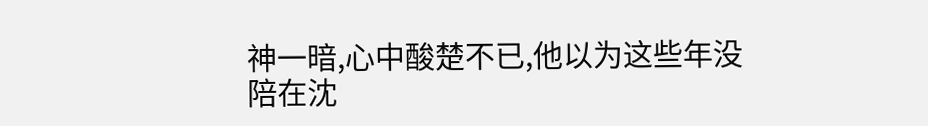神一暗,心中酸楚不已,他以为这些年没陪在沈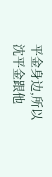平金身边,所以沈平金跟他